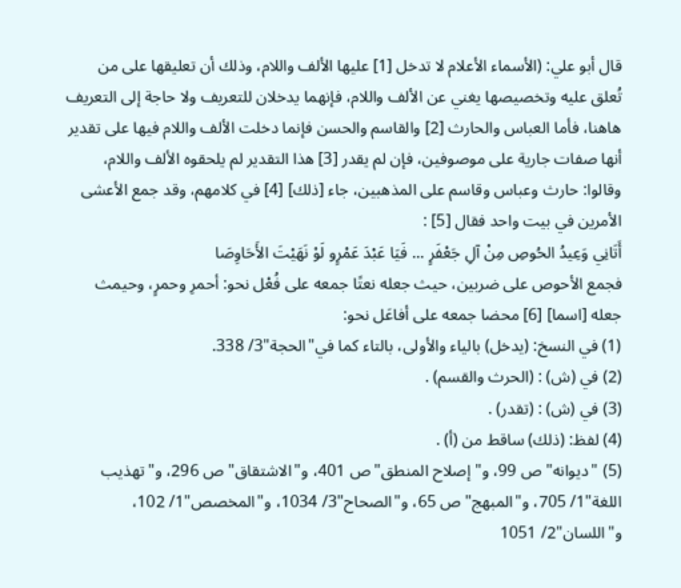قال أبو علي: (الأسماء الأعلام لا تدخل [1] عليها الألف واللام، وذلك أن تعليقها على من تُعلق عليه وتخصيصها يغني عن الألف واللام، فإنهما يدخلان للتعريف ولا حاجة إلى التعريف هاهنا، فأما العباس والحارث [2] والقاسم والحسن فإنما دخلت الألف واللام فيها على تقدير أنها صفات جارية على موصوفين، فإن لم يقدر [3] هذا التقدير لم يلحقوه الألف واللام، وقالوا: حارث وعباس وقاسم على المذهبين، جاء [ذلك] [4] في كلامهم، وقد جمع الأعشى الأمرين في بيت واحد فقال [5] :
أَتَانِي وَعِيدُ الحُوصِ مِنْ آلِ جَعْفَرٍ ... فَيَا عَبْدَ عَمْرٍو لَوْ نَهَيْتَ الأَحَاوِصَا
فجمع الأحوص على ضربين، حيث جعله نعتًا جمعه على فُعْل نحو: أحمرِ وحمرٍ، وحيمث جعله [اسما] [6] محضا جمعه على أفاعَل نحو:
(1) في النسخ: (يدخل) بالياء والأولى، بالتاء كما في"الحجة"3/ 338.
(2) في (ش) : (الحرث والقسم) .
(3) في (ش) : (تقدر) .
(4) لفظ: (ذلك) ساقط من (أ) .
(5) "ديوانه"ص 99، و"إصلاح المنطق"ص 401، و"الاشتقاق"ص 296، و"تهذيب اللغة"1/ 705، و"المبهج"ص 65، و"الصحاح"3/ 1034، و"المخصص"1/ 102، و"اللسان"2/ 1051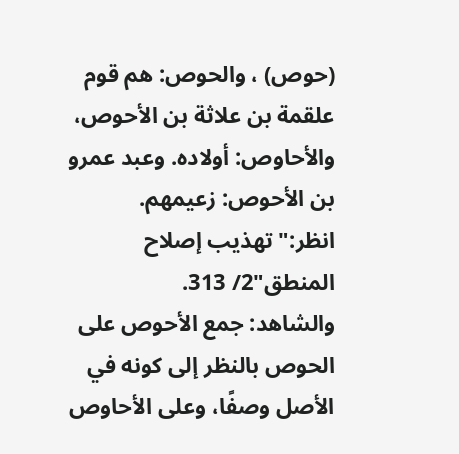(حوص) ، والحوص: هم قوم علقمة بن علاثة بن الأحوص، والأحاوص: أولاده. وعبد عمرو بن الأحوص: زعيمهم. انظر:"تهذيب إصلاح المنطق"2/ 313.
والشاهد: جمع الأحوص على الحوص بالنظر إلى كونه في الأصل وصفًا، وعلى الأحاوص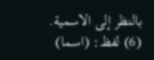بالنظر إلى الاسمية.
(6) لفظ: (اسما)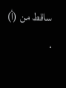ساقط من (أ) .